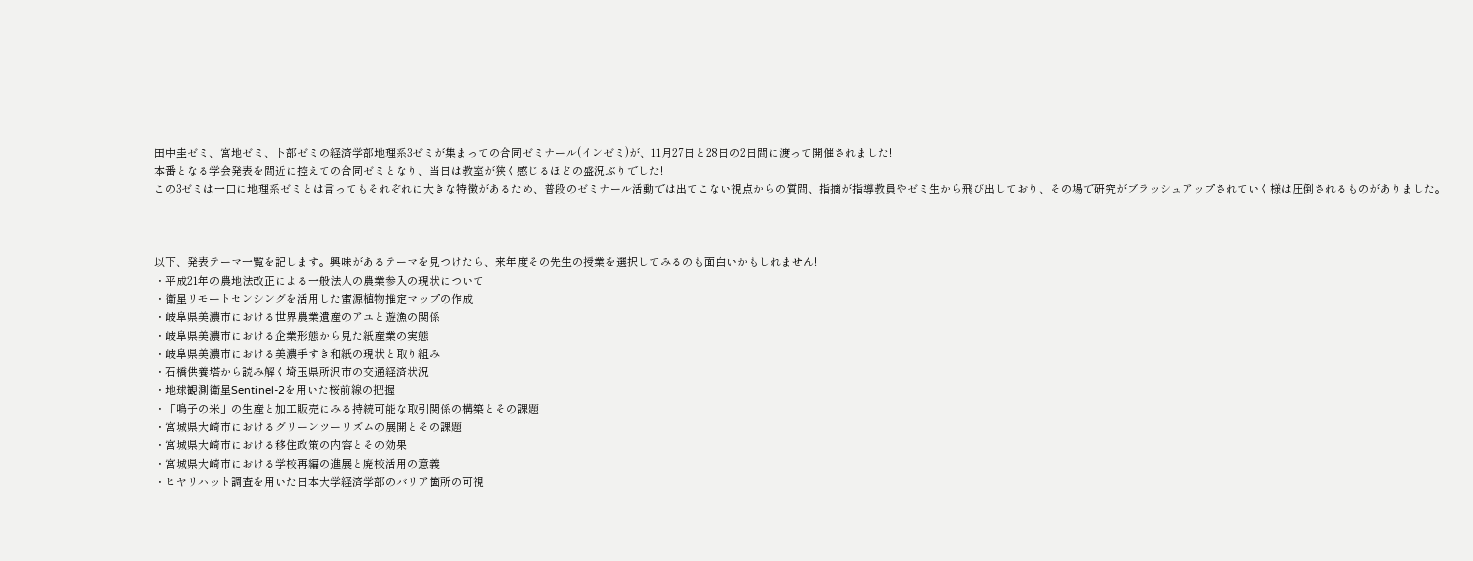田中圭ゼミ、宮地ゼミ、卜部ゼミの経済学部地理系3ゼミが集まっての合同ゼミナール(インゼミ)が、11月27日と28日の2日間に渡って開催されました!
本番となる学会発表を間近に控えての合同ゼミとなり、当日は教室が狭く感じるほどの盛況ぶりでした!
この3ゼミは一口に地理系ゼミとは言ってもそれぞれに大きな特徴があるため、普段のゼミナール活動では出てこない視点からの質問、指摘が指導教員やゼミ生から飛び出しており、その場で研究がブラッシュアップされていく様は圧倒されるものがありました。



以下、発表テーマ一覧を記します。興味があるテーマを見つけたら、来年度その先生の授業を選択してみるのも面白いかもしれません!
・平成21年の農地法改正による一般法人の農業参入の現状について
・衛星リモートセンシングを活用した蜜源植物推定マップの作成
・岐阜県美濃市における世界農業遺産のアユと遊漁の関係
・岐阜県美濃市における企業形態から見た紙産業の実態
・岐阜県美濃市における美濃手すき和紙の現状と取り組み
・石橋供養塔から読み解く埼玉県所沢市の交通経済状況
・地球観測衛星Sentinel-2を用いた桜前線の把握
・「鳴子の米」の生産と加工販売にみる持続可能な取引関係の構築とその課題
・宮城県大崎市におけるグリーンツーリズムの展開とその課題
・宮城県大崎市における移住政策の内容とその効果
・宮城県大崎市における学校再編の進展と廃校活用の意義
・ヒヤリハット調査を用いた日本大学経済学部のバリア箇所の可視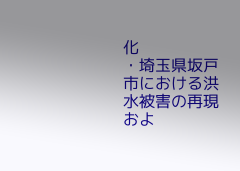化
・埼玉県坂戸市における洪水被害の再現およ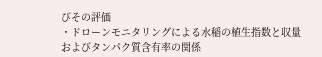びその評価
・ドローンモニタリングによる水稲の植生指数と収量およびタンパク質含有率の関係